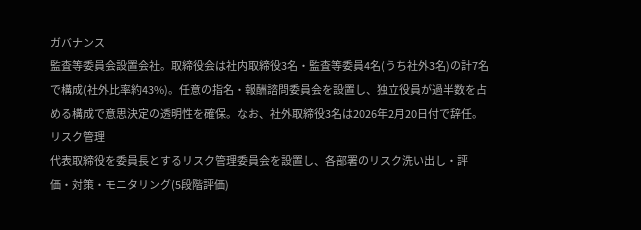ガバナンス
監査等委員会設置会社。取締役会は社内取締役3名・監査等委員4名(うち社外3名)の計7名で構成(社外比率約43%)。任意の指名・報酬諮問委員会を設置し、独立役員が過半数を占める構成で意思決定の透明性を確保。なお、社外取締役3名は2026年2月20日付で辞任。
リスク管理
代表取締役を委員長とするリスク管理委員会を設置し、各部署のリスク洗い出し・評価・対策・モニタリング(5段階評価)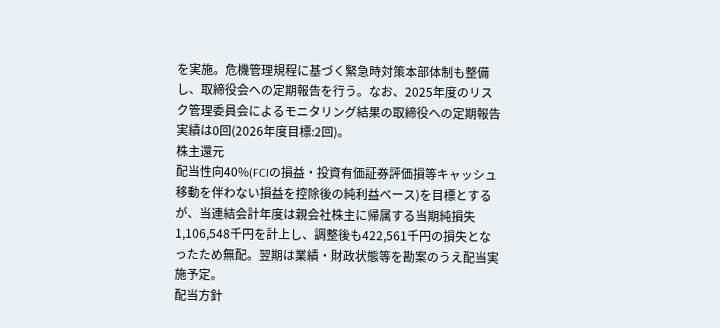を実施。危機管理規程に基づく緊急時対策本部体制も整備し、取締役会への定期報告を行う。なお、2025年度のリスク管理委員会によるモニタリング結果の取締役への定期報告実績は0回(2026年度目標:2回)。
株主還元
配当性向40%(FCIの損益・投資有価証券評価損等キャッシュ移動を伴わない損益を控除後の純利益ベース)を目標とするが、当連結会計年度は親会社株主に帰属する当期純損失1,106,548千円を計上し、調整後も422,561千円の損失となったため無配。翌期は業績・財政状態等を勘案のうえ配当実施予定。
配当方針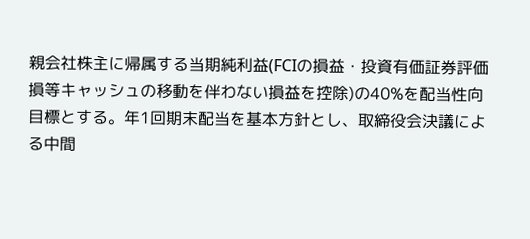親会社株主に帰属する当期純利益(FCIの損益・投資有価証券評価損等キャッシュの移動を伴わない損益を控除)の40%を配当性向目標とする。年1回期末配当を基本方針とし、取締役会決議による中間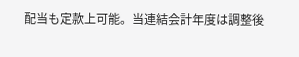配当も定款上可能。当連結会計年度は調整後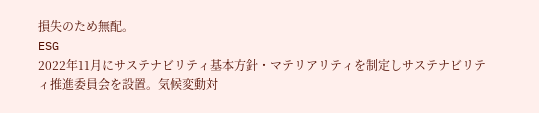損失のため無配。
ESG
2022年11月にサステナビリティ基本方針・マテリアリティを制定しサステナビリティ推進委員会を設置。気候変動対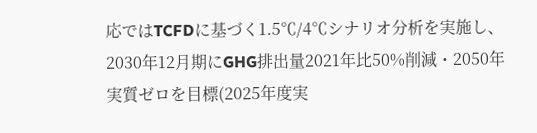応ではTCFDに基づく1.5℃/4℃シナリオ分析を実施し、2030年12月期にGHG排出量2021年比50%削減・2050年実質ゼロを目標(2025年度実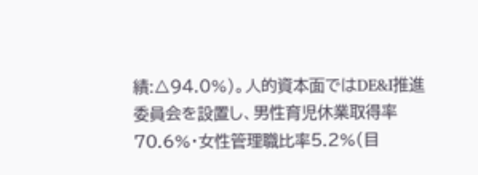績:△94.0%)。人的資本面ではDE&I推進委員会を設置し、男性育児休業取得率70.6%・女性管理職比率5.2%(目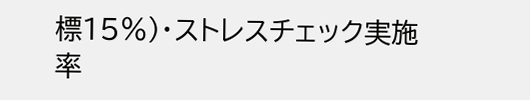標15%)・ストレスチェック実施率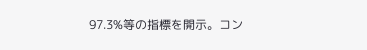97.3%等の指標を開示。コン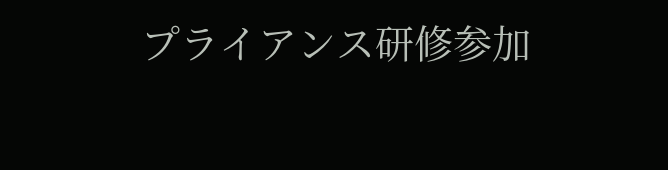プライアンス研修参加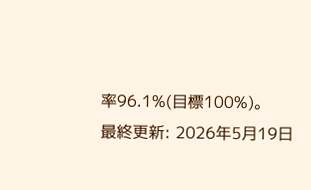率96.1%(目標100%)。
最終更新: 2026年5月19日